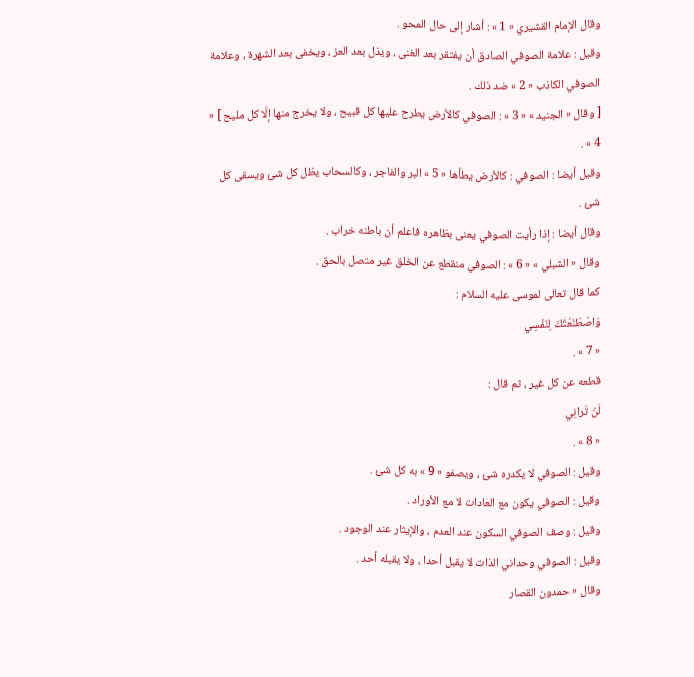وقال الإمام القشيري « 1 » : أشار إلى حال المحو .
وقيل : علامة الصوفي الصادق أن يفتقر بعد الغنى ، ويذل بعد العز ، ويخفى بعد الشهرة ، وعلامة الصوفي الكاذب « 2 » ضد ذلك .
[ وقال « الجنيد » « 3 » : الصوفي كالأرض يطرح عليها كل قبيح ، ولا يخرج منها إلّا كل مليح ] « 4 » .
وقيل أيضا : الصوفي : كالأرض يطأها « 5 » البر والفاجر ، وكالسحاب يظل كل شئ ويسقى كل شئ .
وقال أيضا : إذا رأيت الصوفي يعنى بظاهره فاعلم أن باطنه خراب .
وقال « الشبلي » « 6 » : الصوفي منقطع عن الخلق غير متصل بالحق .
كما قال تعالى لموسى عليه السلام :
وَاصْطَنَعْتُكَ لِنَفْسِي
« 7 » .
قطعه عن كل غير ، ثم قال :
لَنْ تَرانِي
« 8 » .
وقيل : الصوفي لا يكدره شئ ، ويصفو « 9 » به كل شئ .
وقيل : الصوفي يكون مع العادات لا مع الأوراد .
وقيل : وصف الصوفي السكون عند العدم ، والإيثار عند الوجود .
وقيل : الصوفي وحداني الذات لا يقبل أحدا ، ولا يقبله أحد .
وقال « حمدون القصار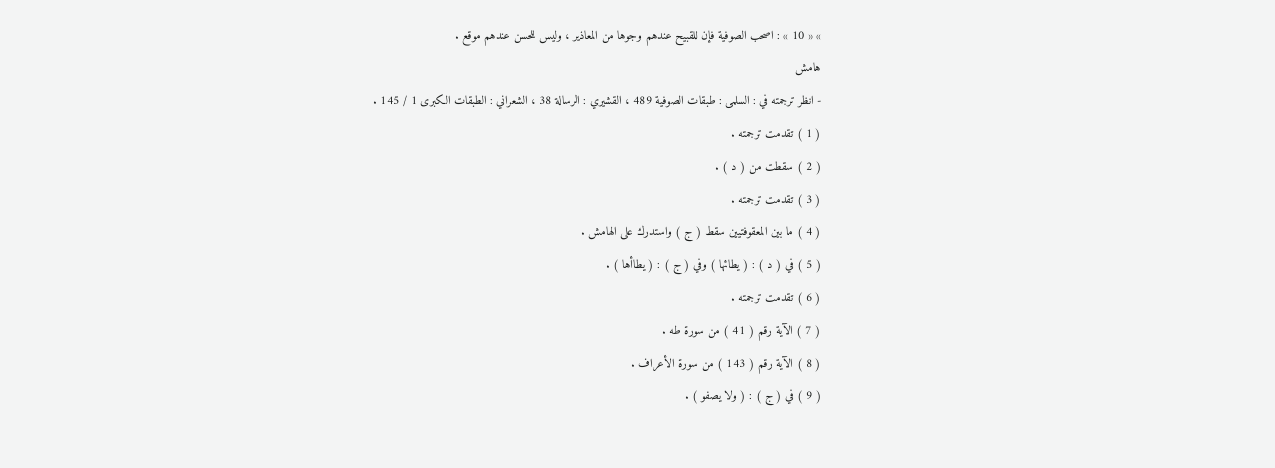» « 10 » : اصحب الصوفية فإن للقبيح عندهم وجوها من المعاذير ، وليس للحسن عندهم موقع .
هامش
- انظر ترجمته في : السلمى : طبقات الصوفية 489 ، القشيري : الرسالة 38 ، الشعراني : الطبقات الكبرى 1 / 145 .
( 1 ) تقدمت ترجمته .
( 2 ) سقطت من ( د ) .
( 3 ) تقدمت ترجمته .
( 4 ) ما بين المعقوفتيين سقط ( ج ) واستدرك على الهامش .
( 5 ) في ( د ) : ( يطائها ) وفي ( ج ) : ( يطاأها ) .
( 6 ) تقدمت ترجمته .
( 7 ) الآية رقم ( 41 ) من سورة طه .
( 8 ) الآية رقم ( 143 ) من سورة الأعراف .
( 9 ) في ( ج ) : ( ولا يصفو ) .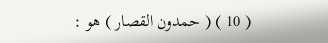( 10 ) ( حمدون القصار ) هو :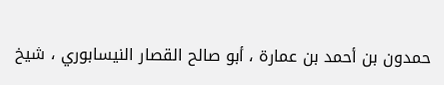حمدون بن أحمد بن عمارة ، أبو صالح القصار النيسابوري ، شيخ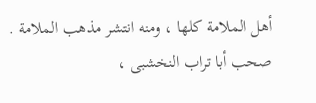أهل الملامة كلها ، ومنه انتشر مذهب الملامة .
صحب أبا تراب النخشبى ،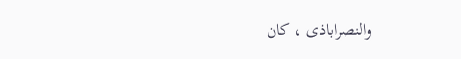والنصراباذى ، كان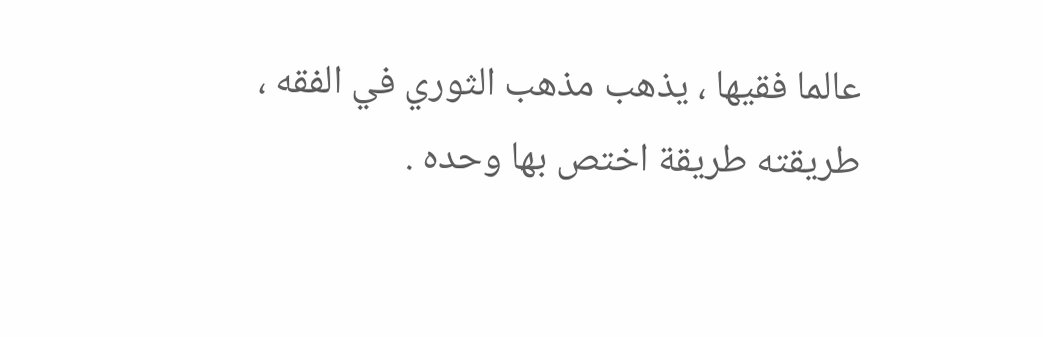عالما فقيها ، يذهب مذهب الثوري في الفقه ، طريقته طريقة اختص بها وحده .